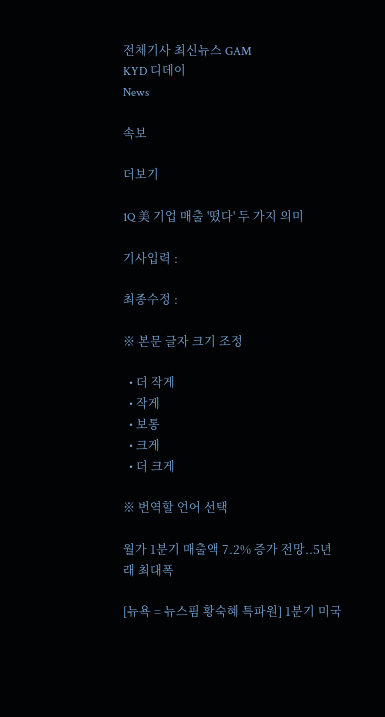전체기사 최신뉴스 GAM
KYD 디데이
News

속보

더보기

1Q 美 기업 매출 '떴다' 두 가지 의미

기사입력 :

최종수정 :

※ 본문 글자 크기 조정

  • 더 작게
  • 작게
  • 보통
  • 크게
  • 더 크게

※ 번역할 언어 선택

월가 1분기 매출액 7.2% 증가 전망..5년래 최대폭

[뉴욕 = 뉴스핌 황숙혜 특파원] 1분기 미국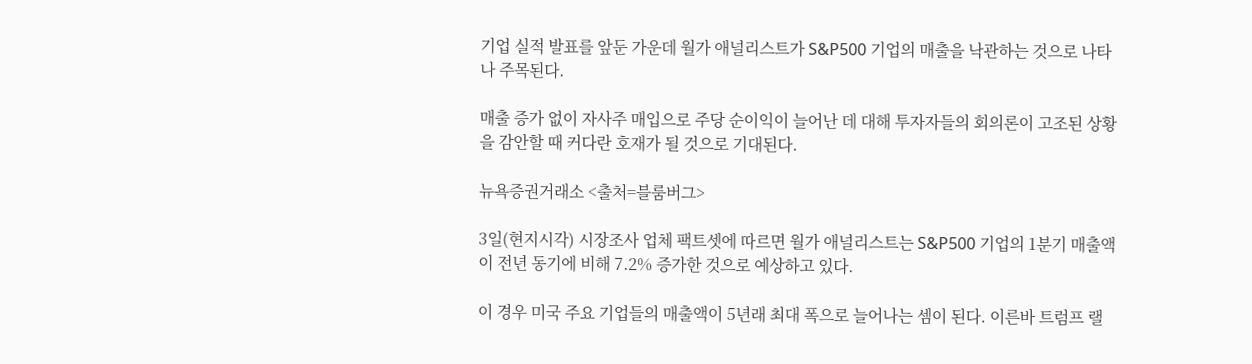기업 실적 발표를 앞둔 가운데 월가 애널리스트가 S&P500 기업의 매출을 낙관하는 것으로 나타나 주목된다.

매출 증가 없이 자사주 매입으로 주당 순이익이 늘어난 데 대해 투자자들의 회의론이 고조된 상황을 감안할 때 커다란 호재가 될 것으로 기대된다.

뉴욕증권거래소 <출처=블룸버그>

3일(현지시각) 시장조사 업체 팩트셋에 따르면 월가 애널리스트는 S&P500 기업의 1분기 매출액이 전년 동기에 비해 7.2% 증가한 것으로 예상하고 있다.

이 경우 미국 주요 기업들의 매출액이 5년래 최대 폭으로 늘어나는 셈이 된다. 이른바 트럼프 랠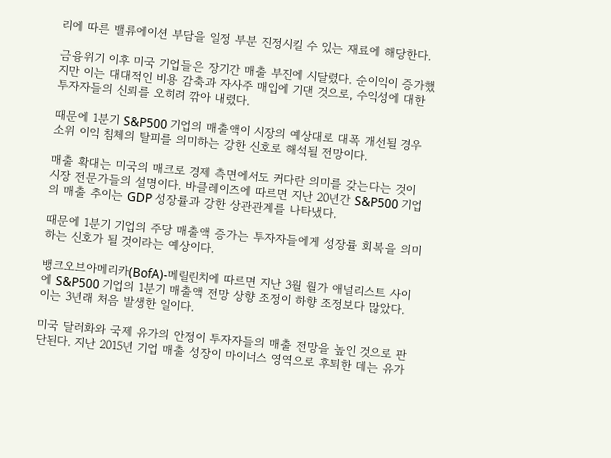리에 따른 밸류에이션 부담을 일정 부분 진정시킬 수 있는 재료에 해당한다.

금융위기 이후 미국 기업들은 장기간 매출 부진에 시달렸다. 순이익이 증가했지만 이는 대대적인 비용 감축과 자사주 매입에 기댄 것으로, 수익성에 대한 투자자들의 신뢰를 오히려 깎아 내렸다.

때문에 1분기 S&P500 기업의 매출액이 시장의 예상대로 대폭 개선될 경우 소위 이익 침체의 탈피를 의미하는 강한 신호로 해석될 전망이다.

매출 확대는 미국의 매크로 경제 측면에서도 커다란 의미를 갖는다는 것이 시장 전문가들의 설명이다. 바클레이즈에 따르면 지난 20년간 S&P500 기업의 매출 추이는 GDP 성장률과 강한 상관관계를 나타냈다.

때문에 1분기 기업의 주당 매출액 증가는 투자자들에게 성장률 회복을 의미하는 신호가 될 것이라는 예상이다.

뱅크오브아메리카(BofA)-메릴린치에 따르면 지난 3월 월가 애널리스트 사이에 S&P500 기업의 1분기 매출액 전망 상향 조정이 하향 조정보다 많았다. 이는 3년래 처음 발생한 일이다.

미국 달러화와 국제 유가의 안정이 투자자들의 매출 전망을 높인 것으로 판단된다. 지난 2015년 기업 매출 성장이 마이너스 영역으로 후퇴한 데는 유가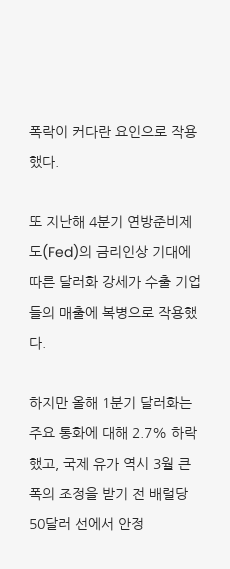폭락이 커다란 요인으로 작용했다.

또 지난해 4분기 연방준비제도(Fed)의 금리인상 기대에 따른 달러화 강세가 수출 기업들의 매출에 복병으로 작용했다.

하지만 올해 1분기 달러화는 주요 통화에 대해 2.7% 하락했고, 국제 유가 역시 3월 큰 폭의 조정을 받기 전 배럴당 50달러 선에서 안정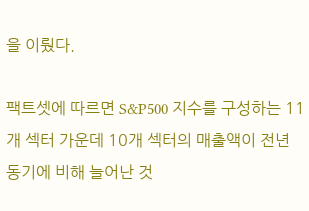을 이뤘다.

팩트셋에 따르면 S&P500 지수를 구성하는 11개 섹터 가운데 10개 섹터의 매출액이 전년 동기에 비해 늘어난 것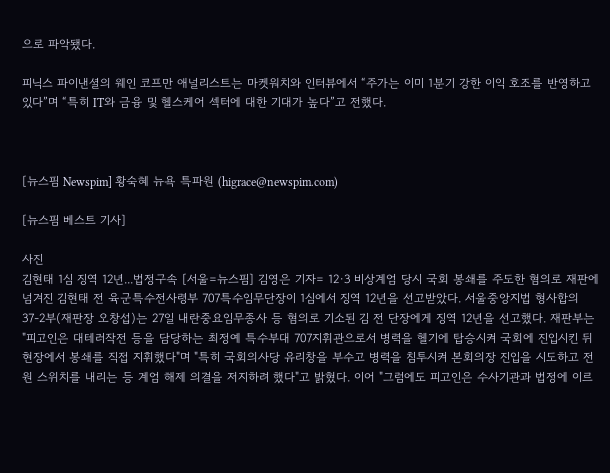으로 파악됐다.

피닉스 파이낸셜의 웨인 코프만 애널리스트는 마켓워치와 인터뷰에서 “주가는 이미 1분기 강한 이익 호조를 반영하고 있다”며 “특히 IT와 금융 및 헬스케어 섹터에 대한 기대가 높다”고 전했다.



[뉴스핌 Newspim] 황숙혜 뉴욕 특파원 (higrace@newspim.com)

[뉴스핌 베스트 기사]

사진
김현태 1심 징역 12년...법정구속 [서울=뉴스핌] 김영은 기자= 12·3 비상계엄 당시 국회 봉쇄를 주도한 혐의로 재판에 넘겨진 김현태 전 육군특수전사령부 707특수임무단장이 1심에서 징역 12년을 선고받았다. 서울중앙지법 형사합의37-2부(재판장 오창섭)는 27일 내란중요임무종사 등 혐의로 기소된 김 전 단장에게 징역 12년을 선고했다. 재판부는 "피고인은 대테러작전 등을 담당하는 최정예 특수부대 707지휘관으로서 병력을 헬기에 탑승시켜 국회에 진입시킨 뒤 현장에서 봉쇄를 직접 지휘했다"며 "특히 국회의사당 유리창을 부수고 병력을 침투시켜 본회의장 진입을 시도하고 전원 스위치를 내리는 등 계엄 해제 의결을 저지하려 했다"고 밝혔다. 이어 "그럼에도 피고인은 수사기관과 법정에 이르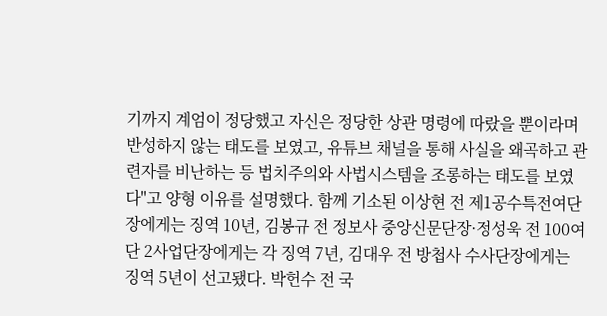기까지 계엄이 정당했고 자신은 정당한 상관 명령에 따랐을 뿐이라며 반성하지 않는 태도를 보였고, 유튜브 채널을 통해 사실을 왜곡하고 관련자를 비난하는 등 법치주의와 사법시스템을 조롱하는 태도를 보였다"고 양형 이유를 설명했다. 함께 기소된 이상현 전 제1공수특전여단장에게는 징역 10년, 김봉규 전 정보사 중앙신문단장·정성욱 전 100여단 2사업단장에게는 각 징역 7년, 김대우 전 방첩사 수사단장에게는 징역 5년이 선고됐다. 박헌수 전 국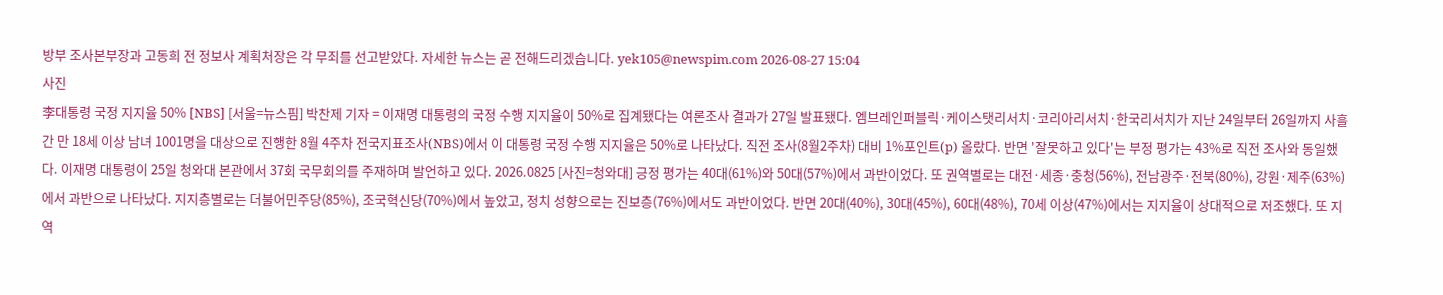방부 조사본부장과 고동희 전 정보사 계획처장은 각 무죄를 선고받았다. 자세한 뉴스는 곧 전해드리겠습니다. yek105@newspim.com 2026-08-27 15:04
사진
李대통령 국정 지지율 50% [NBS] [서울=뉴스핌] 박찬제 기자 = 이재명 대통령의 국정 수행 지지율이 50%로 집계됐다는 여론조사 결과가 27일 발표됐다. 엠브레인퍼블릭·케이스탯리서치·코리아리서치·한국리서치가 지난 24일부터 26일까지 사흘간 만 18세 이상 남녀 1001명을 대상으로 진행한 8월 4주차 전국지표조사(NBS)에서 이 대통령 국정 수행 지지율은 50%로 나타났다. 직전 조사(8월2주차) 대비 1%포인트(p) 올랐다. 반면 '잘못하고 있다'는 부정 평가는 43%로 직전 조사와 동일했다. 이재명 대통령이 25일 청와대 본관에서 37회 국무회의를 주재하며 발언하고 있다. 2026.0825 [사진=청와대] 긍정 평가는 40대(61%)와 50대(57%)에서 과반이었다. 또 권역별로는 대전·세종·충청(56%), 전남광주·전북(80%), 강원·제주(63%)에서 과반으로 나타났다. 지지층별로는 더불어민주당(85%), 조국혁신당(70%)에서 높았고, 정치 성향으로는 진보층(76%)에서도 과반이었다. 반면 20대(40%), 30대(45%), 60대(48%), 70세 이상(47%)에서는 지지율이 상대적으로 저조했다. 또 지역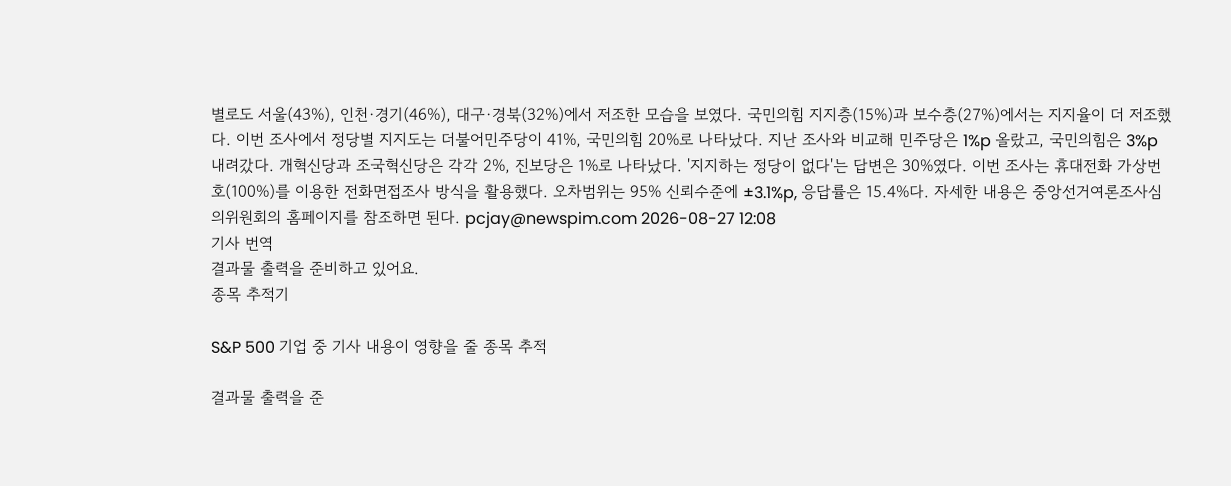별로도 서울(43%), 인천·경기(46%), 대구·경북(32%)에서 저조한 모습을 보였다. 국민의힘 지지층(15%)과 보수층(27%)에서는 지지율이 더 저조했다. 이번 조사에서 정당별 지지도는 더불어민주당이 41%, 국민의힘 20%로 나타났다. 지난 조사와 비교해 민주당은 1%p 올랐고, 국민의힘은 3%p 내려갔다. 개혁신당과 조국혁신당은 각각 2%, 진보당은 1%로 나타났다. '지지하는 정당이 없다'는 답변은 30%였다. 이번 조사는 휴대전화 가상번호(100%)를 이용한 전화면접조사 방식을 활용했다. 오차범위는 95% 신뢰수준에 ±3.1%p, 응답률은 15.4%다. 자세한 내용은 중앙선거여론조사심의위원회의 홈페이지를 참조하면 된다. pcjay@newspim.com 2026-08-27 12:08
기사 번역
결과물 출력을 준비하고 있어요.
종목 추적기

S&P 500 기업 중 기사 내용이 영향을 줄 종목 추적

결과물 출력을 준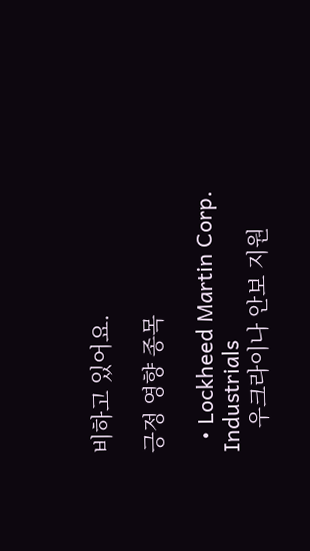비하고 있어요.

긍정 영향 종목

  • Lockheed Martin Corp. Industrials
    우크라이나 안보 지원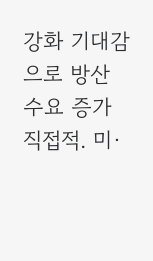강화 기대감으로 방산 수요 증가 직접적. 미·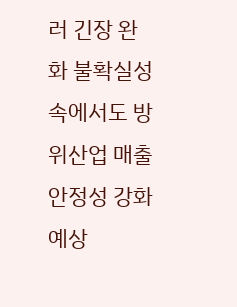러 긴장 완화 불확실성 속에서도 방위산업 매출 안정성 강화 예상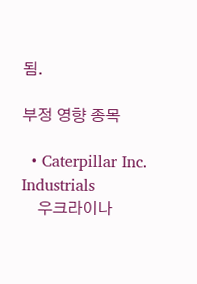됨.

부정 영향 종목

  • Caterpillar Inc. Industrials
    우크라이나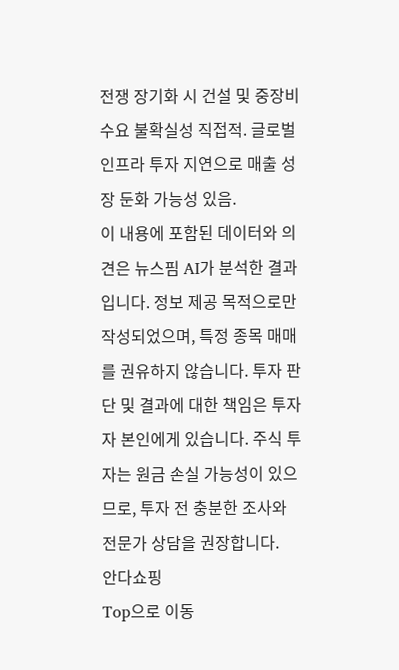전쟁 장기화 시 건설 및 중장비 수요 불확실성 직접적. 글로벌 인프라 투자 지연으로 매출 성장 둔화 가능성 있음.
이 내용에 포함된 데이터와 의견은 뉴스핌 AI가 분석한 결과입니다. 정보 제공 목적으로만 작성되었으며, 특정 종목 매매를 권유하지 않습니다. 투자 판단 및 결과에 대한 책임은 투자자 본인에게 있습니다. 주식 투자는 원금 손실 가능성이 있으므로, 투자 전 충분한 조사와 전문가 상담을 권장합니다.
안다쇼핑
Top으로 이동